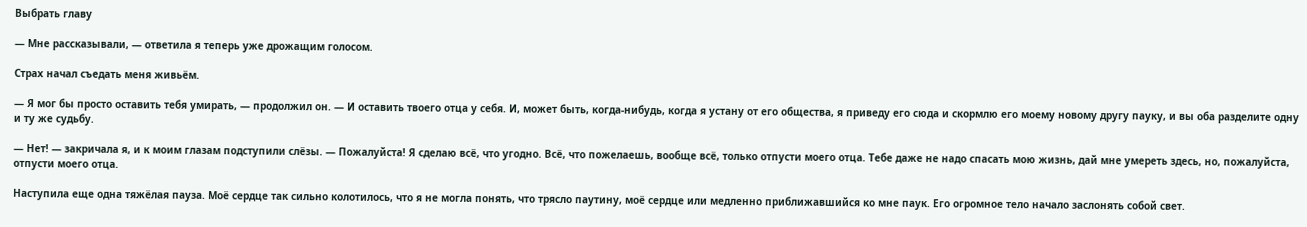Выбрать главу

— Мне рассказывали, — ответила я теперь уже дрожащим голосом.

Страх начал съедать меня живьём.

— Я мог бы просто оставить тебя умирать, — продолжил он. — И оставить твоего отца у себя. И, может быть, когда-нибудь, когда я устану от его общества, я приведу его сюда и скормлю его моему новому другу пауку, и вы оба разделите одну и ту же судьбу.

— Нет! — закричала я, и к моим глазам подступили слёзы. — Пожалуйста! Я сделаю всё, что угодно. Всё, что пожелаешь, вообще всё, только отпусти моего отца. Тебе даже не надо спасать мою жизнь, дай мне умереть здесь, но, пожалуйста, отпусти моего отца.

Наступила еще одна тяжёлая пауза. Моё сердце так сильно колотилось, что я не могла понять, что трясло паутину, моё сердце или медленно приближавшийся ко мне паук. Его огромное тело начало заслонять собой свет.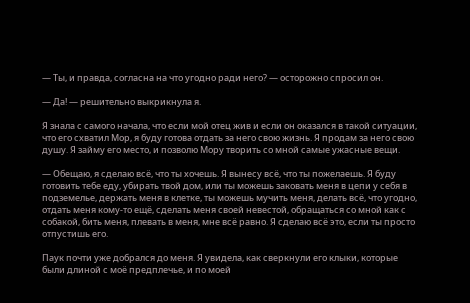— Ты, и правда, согласна на что угодно ради него? — осторожно спросил он.

— Да! — решительно выкрикнула я.

Я знала с самого начала, что если мой отец жив и если он оказался в такой ситуации, что его схватил Мор, я буду готова отдать за него свою жизнь. Я продам за него свою душу. Я займу его место, и позволю Мору творить со мной самые ужасные вещи.

— Обещаю, я сделаю всё, что ты хочешь. Я вынесу всё, что ты пожелаешь. Я буду готовить тебе еду, убирать твой дом, или ты можешь заковать меня в цепи у себя в подземелье, держать меня в клетке, ты можешь мучить меня, делать всё, что угодно, отдать меня кому-то ещё, сделать меня своей невестой, обращаться со мной как с собакой, бить меня, плевать в меня, мне всё равно. Я сделаю всё это, если ты просто отпустишь его.

Паук почти уже добрался до меня. Я увидела, как сверкнули его клыки, которые были длиной с моё предплечье, и по моей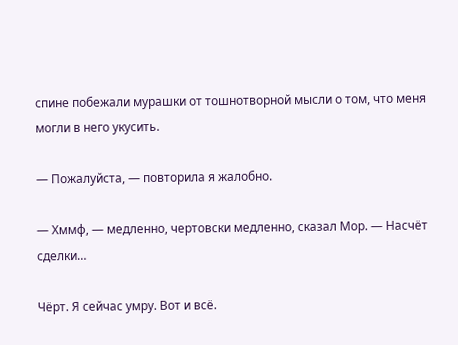спине побежали мурашки от тошнотворной мысли о том, что меня могли в него укусить.

— Пожалуйста, — повторила я жалобно.

— Хммф, — медленно, чертовски медленно, сказал Мор. — Насчёт сделки…

Чёрт. Я сейчас умру. Вот и всё.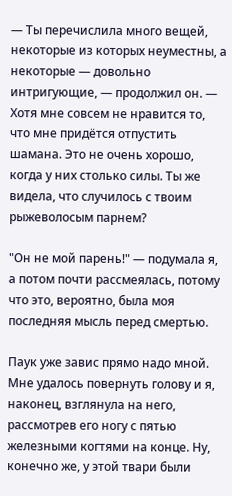— Ты перечислила много вещей, некоторые из которых неуместны, а некоторые — довольно интригующие, — продолжил он. — Хотя мне совсем не нравится то, что мне придётся отпустить шамана. Это не очень хорошо, когда у них столько силы. Ты же видела, что случилось с твоим рыжеволосым парнем?

"Он не мой парень!" — подумала я, а потом почти рассмеялась, потому что это, вероятно, была моя последняя мысль перед смертью.

Паук уже завис прямо надо мной. Мне удалось повернуть голову и я, наконец, взглянула на него, рассмотрев его ногу с пятью железными когтями на конце. Ну, конечно же, у этой твари были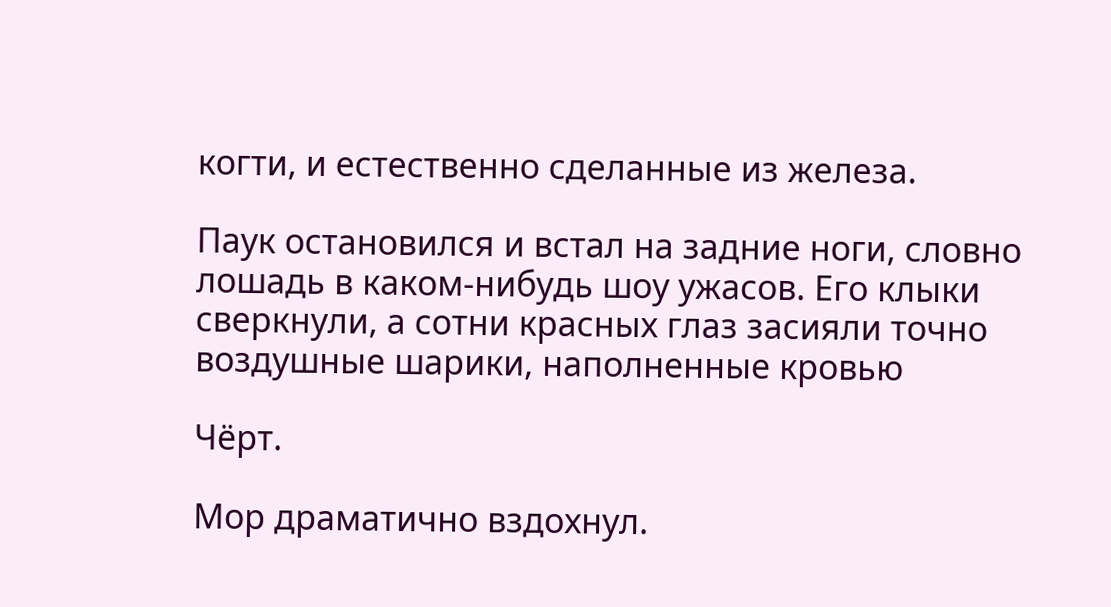когти, и естественно сделанные из железа.

Паук остановился и встал на задние ноги, словно лошадь в каком-нибудь шоу ужасов. Его клыки сверкнули, а сотни красных глаз засияли точно воздушные шарики, наполненные кровью

Чёрт.

Мор драматично вздохнул.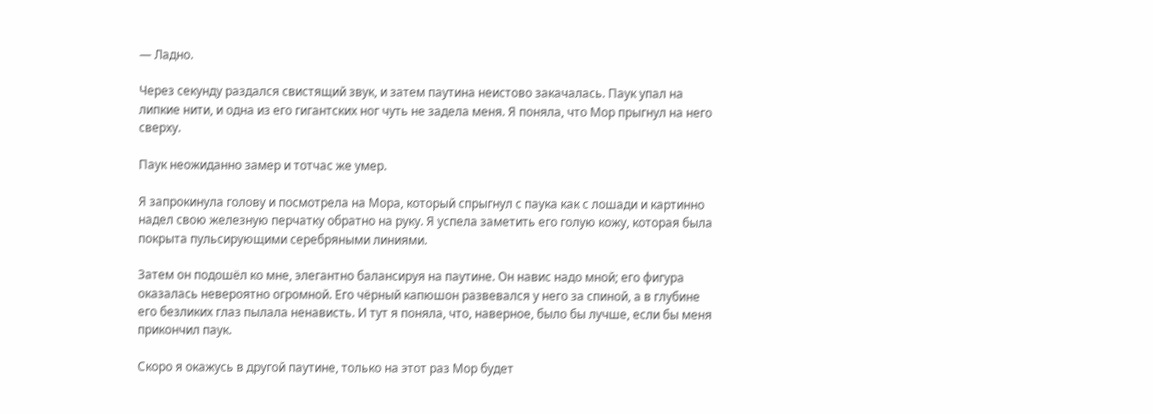— Ладно.

Через секунду раздался свистящий звук, и затем паутина неистово закачалась. Паук упал на липкие нити, и одна из его гигантских ног чуть не задела меня. Я поняла, что Мор прыгнул на него сверху.

Паук неожиданно замер и тотчас же умер.

Я запрокинула голову и посмотрела на Мора, который спрыгнул с паука как с лошади и картинно надел свою железную перчатку обратно на руку. Я успела заметить его голую кожу, которая была покрыта пульсирующими серебряными линиями.

Затем он подошёл ко мне, элегантно балансируя на паутине. Он навис надо мной; его фигура оказалась невероятно огромной. Его чёрный капюшон развевался у него за спиной, а в глубине его безликих глаз пылала ненависть. И тут я поняла, что, наверное, было бы лучше, если бы меня прикончил паук.

Скоро я окажусь в другой паутине, только на этот раз Мор будет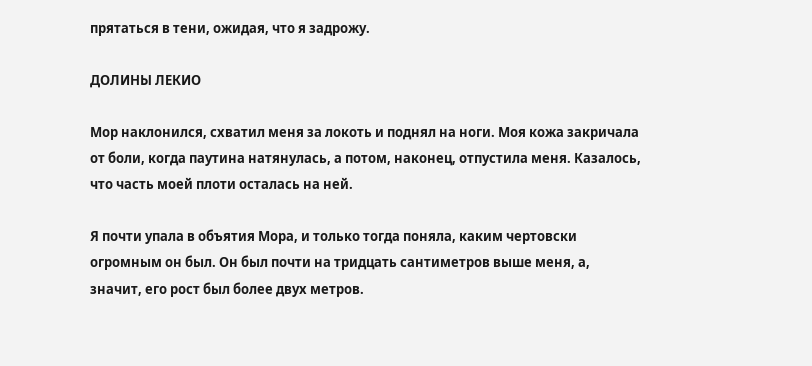прятаться в тени, ожидая, что я задрожу.

ДОЛИНЫ ЛЕКИО

Мор наклонился, схватил меня за локоть и поднял на ноги. Моя кожа закричала от боли, когда паутина натянулась, а потом, наконец, отпустила меня. Казалось, что часть моей плоти осталась на ней.

Я почти упала в объятия Мора, и только тогда поняла, каким чертовски огромным он был. Он был почти на тридцать сантиметров выше меня, а, значит, его рост был более двух метров.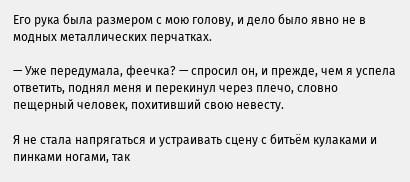Его рука была размером с мою голову, и дело было явно не в модных металлических перчатках.

— Уже передумала, феечка? — спросил он, и прежде, чем я успела ответить, поднял меня и перекинул через плечо, словно пещерный человек, похитивший свою невесту.

Я не стала напрягаться и устраивать сцену с битьём кулаками и пинками ногами, так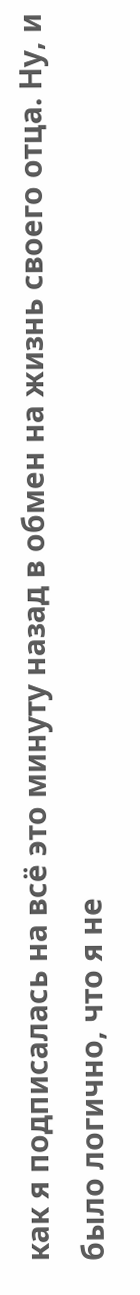как я подписалась на всё это минуту назад в обмен на жизнь своего отца. Ну, и было логично, что я не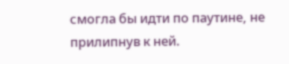смогла бы идти по паутине, не прилипнув к ней.